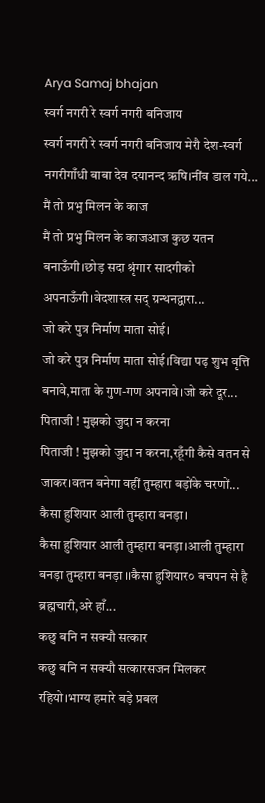Arya Samaj bhajan
स्वर्ग नगरी रे स्वर्ग नगरी बनिजाय
स्वर्ग नगरी रे स्वर्ग नगरी बनिजाय मेरौ देश-स्वर्ग नगरीगाँधी बाबा देव दयानन्द ऋषि।नींव डाल गये...
मैं तो प्रभु मिलन के काज
मैं तो प्रभु मिलन के काजआज कुछ यतन बनाऊँगी।छोड़ सदा श्रृंगार सादगीको अपनाऊँगी।वेदशास्त्र सद् ग्रन्थनद्वारा...
जो करे पुत्र निर्माण माता सोई।
जो करे पुत्र निर्माण माता सोई।विद्या पढ़ शुभ वृत्ति बनावे,माता के गुण-गण अपनावे।जो करे दूर...
पिताजी ! मुझको जुदा न करना
पिताजी ! मुझको जुदा न करना,रहूँगी कैसे वतन से जाकर।वतन बनेगा वहीं तुम्हारा बड़ोंके चरणों...
कैसा हुशियार आली तुम्हारा बनड़ा।
कैसा हुशियार आली तुम्हारा बनड़ा।आली तुम्हारा बनड़ा तुम्हारा बनड़ा ।।कैसा हुशियार० बचपन से है ब्रह्मचारी,अरे हाँ...
कछु बनि न सक्यौ सत्कार
कछु बनि न सक्यौ सत्कारसजन मिलकर रहियो।भाग्य हमारे बड़े प्रबल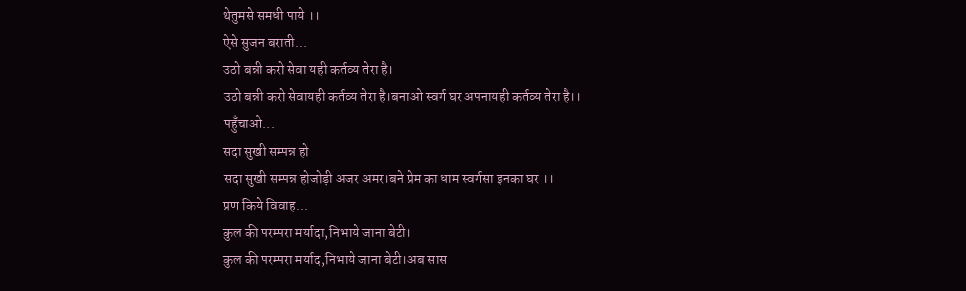थेतुमसे समधी पाये ।।
ऐसे सुजन बराती...
उठो बन्नी करो सेवा यही कर्तव्य तेरा है।
उठो बन्नी करो सेवायही कर्तव्य तेरा है।बनाओ स्वर्ग घर अपनायही कर्तव्य तेरा है।।
पहुँचाओ...
सदा सुखी सम्पन्न हो
सदा सुखी सम्पन्न होजोड़ी अजर अमर।बने प्रेम का धाम स्वर्गसा इनका घर ।।
प्रण किये विवाह...
कुल की परम्परा मर्यादा,निभाये जाना बेटी।
कुल की परम्परा मर्याद,निभाये जाना बेटी।अब सास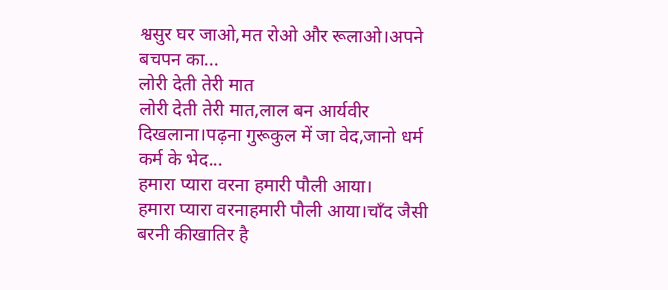श्वसुर घर जाओ,मत रोओ और रूलाओ।अपने बचपन का...
लोरी देती तेरी मात
लोरी देती तेरी मात,लाल बन आर्यवीर दिखलाना।पढ़ना गुरूकुल में जा वेद,जानो धर्म कर्म के भेद...
हमारा प्यारा वरना हमारी पौली आया।
हमारा प्यारा वरनाहमारी पौली आया।चाँद जैसी बरनी कीखातिर है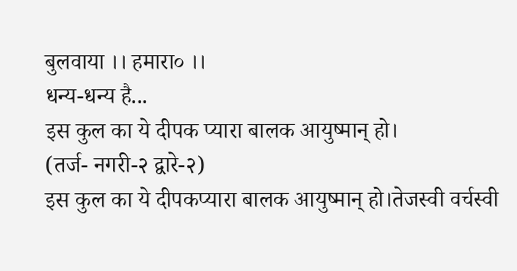बुलवाया ।। हमारा० ।।
धन्य-धन्य है...
इस कुल का ये दीपक प्यारा बालक आयुष्मान् हो।
(तर्ज- नगरी-२ द्वारे-२)
इस कुल का ये दीपकप्यारा बालक आयुष्मान् हो।तेजस्वी वर्चस्वी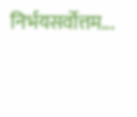निर्भयसर्वोत्तम...